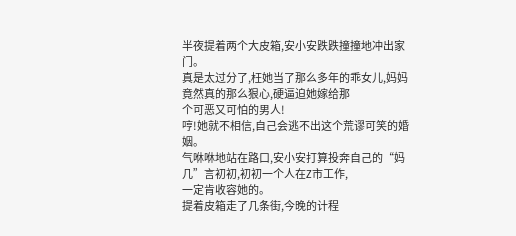半夜提着两个大皮箱,安小安跌跌撞撞地冲出家门。
真是太过分了,枉她当了那么多年的乖女儿,妈妈竟然真的那么狠心,硬逼迫她嫁给那
个可恶又可怕的男人!
哼!她就不相信,自己会逃不出这个荒谬可笑的婚姻。
气咻咻地站在路口,安小安打算投奔自己的“妈几”言初初,初初一个人在Z市工作,
一定肯收容她的。
提着皮箱走了几条街,今晚的计程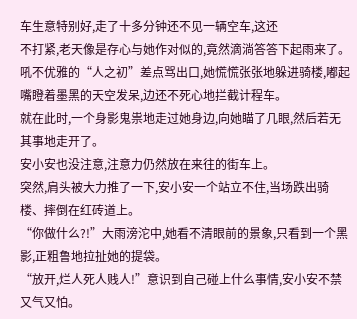车生意特别好,走了十多分钟还不见一辆空车,这还
不打紧,老天像是存心与她作对似的,竟然滴淌答答下起雨来了。
吼不优雅的“人之初”差点骂出口,她慌慌张张地躲进骑楼,嘟起嘴瞪着墨黑的天空发呆,边还不死心地拦截计程车。
就在此时,一个身影鬼祟地走过她身边,向她瞄了几眼,然后若无其事地走开了。
安小安也没注意,注意力仍然放在来往的街车上。
突然,肩头被大力推了一下,安小安一个站立不住,当场跌出骑楼、摔倒在红砖道上。
“你做什么?!”大雨滂沱中,她看不清眼前的景象,只看到一个黑影,正粗鲁地拉扯她的提袋。
“放开,烂人死人贱人!”意识到自己碰上什么事情,安小安不禁又气又怕。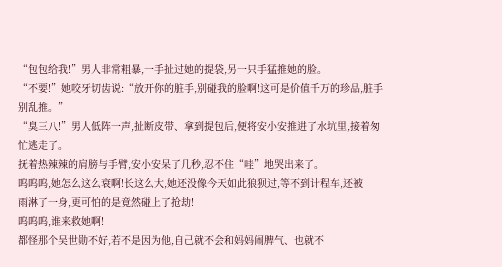“包包给我!”男人非常粗暴,一手扯过她的提袋,另一只手猛推她的脸。
“不要!”她咬牙切齿说:“放开你的脏手,别碰我的脸啊!这可是价值千万的珍品,脏手别乱推。”
“臭三八!”男人低阵一声,扯断皮带、拿到提包后,便将安小安推进了水坑里,接着匆忙逃走了。
抚着热辣辣的肩膀与手臂,安小安呆了几秒,忍不住“哇”地哭出来了。
呜呜呜,她怎么这么衰啊!长这么大,她还没像今天如此狼狈过,等不到计程车,还被
雨淋了一身,更可怕的是竟然碰上了抢劫!
呜呜呜,谁来救她啊!
都怪那个吴世勋不好,若不是因为他,自己就不会和妈妈闹脾气、也就不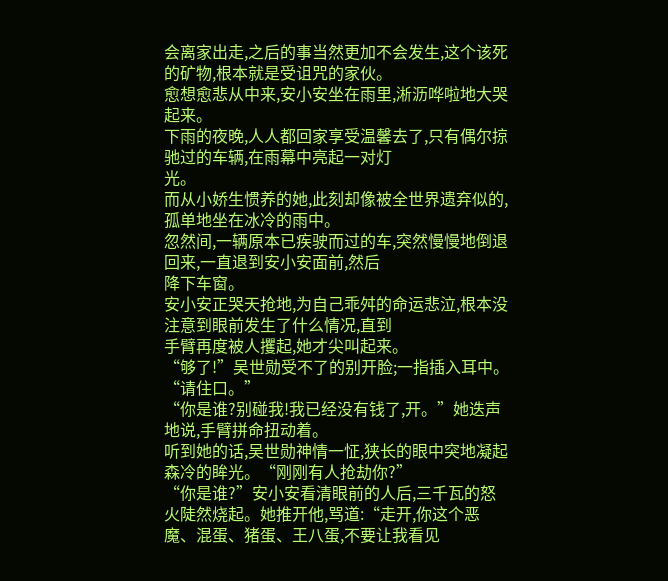会离家出走,之后的事当然更加不会发生,这个该死的矿物,根本就是受诅咒的家伙。
愈想愈悲从中来,安小安坐在雨里,淅沥哗啦地大哭起来。
下雨的夜晚,人人都回家享受温馨去了,只有偶尔掠驰过的车辆,在雨幕中亮起一对灯
光。
而从小娇生惯养的她,此刻却像被全世界遗弃似的,孤单地坐在冰冷的雨中。
忽然间,一辆原本已疾驶而过的车,突然慢慢地倒退回来,一直退到安小安面前,然后
降下车窗。
安小安正哭天抢地,为自己乖舛的命运悲泣,根本没注意到眼前发生了什么情况,直到
手臂再度被人攫起,她才尖叫起来。
“够了!”吴世勋受不了的别开脸;一指插入耳中。
“请住口。”
“你是谁?别碰我!我已经没有钱了,开。”她迭声地说,手臂拼命扭动着。
听到她的话,吴世勋神情一怔,狭长的眼中突地凝起森冷的眸光。“刚刚有人抢劫你?”
“你是谁?”安小安看清眼前的人后,三千瓦的怒火陡然烧起。她推开他,骂道:“走开,你这个恶魔、混蛋、猪蛋、王八蛋,不要让我看见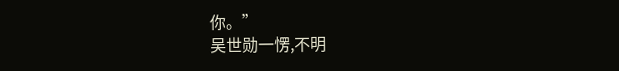你。”
吴世勋一愣,不明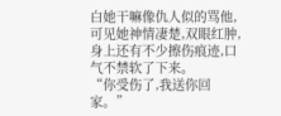白她干嘛像仇人似的骂他,可见她神情凄楚,双眼红肿,身上还有不少擦伤痕迹,口气不禁软了下来。
“你受伤了,我送你回家。”